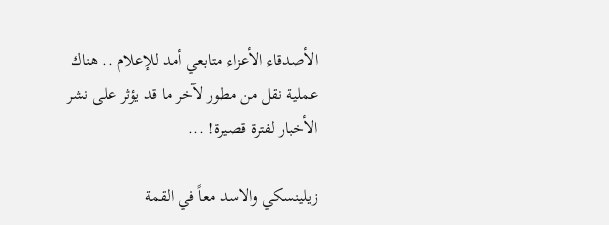الأصدقاء الأعزاء متابعي أمد للإعلام .. هناك عملية نقل من مطور لآخر ما قد يؤثر على نشر الأخبار لفترة قصيرة! ...

زيلينسكي والاسد معاً في القمة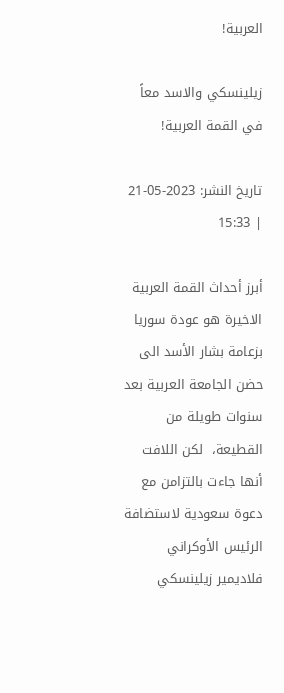العربية!

زيلينسكي والاسد معاً في القمة العربية!

تاريخ النشر: 2023-05-21 | 15:33

أبرز أحداث القمة العربية الاخيرة هو عودة سوريا بزعامة بشار الأسد الى حضن الجامعة العربية بعد سنوات طويلة من القطيعة،  لكن اللافت أنها جاءت بالتزامن مع دعوة سعودية لاستضافة الرئيس الأوكراني فلاديمير زيلينسكي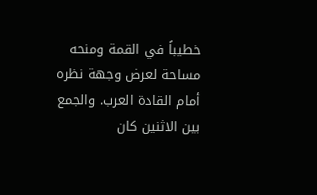خطيباً في القمة ومنحه مساحة لعرض وجهة نظره أمام القادة العرب. والجمع بين الاثنين كان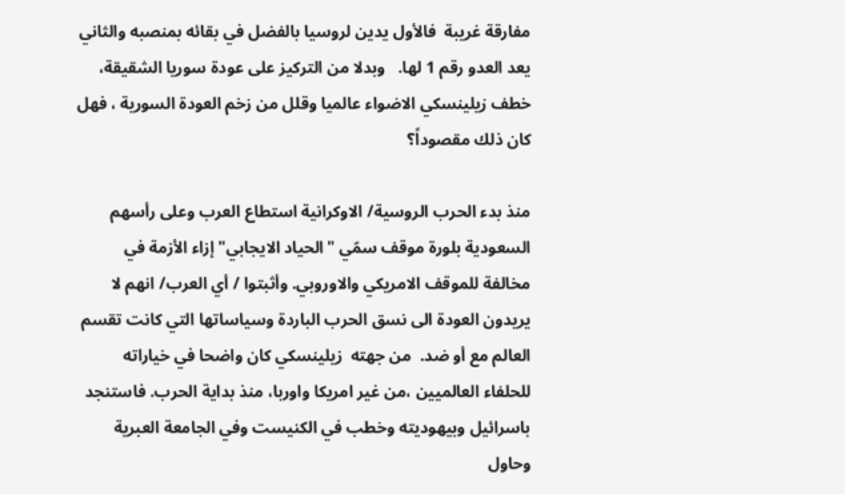مفارقة غريبة  فالأول يدين لروسيا بالفضل في بقائه بمنصبه والثاني يعد العدو رقم 1 لها.   وبدلا من التركيز على عودة سوريا الشقيقة، خطف زيلينسكي الاضواء عالميا وقلل من زخم العودة السورية ، فهل كان ذلك مقصوداً؟

منذ بدء الحرب الروسية/ الاوكرانية استطاع العرب وعلى رأسهم السعودية بلورة موقف سمّي "الحياد الايجابي" إزاء الأزمة في مخالفة للموقف الامريكي والاوروبي. وأثبتوا / أي العرب/ انهم لا يريدون العودة الى نسق الحرب الباردة وسياساتها التي كانت تقسم العالم مع أو ضد.  من جهته  زيلينسكي كان واضحا في خياراته للحلفاء العالميين ،من غير امريكا واوربا، منذ بداية الحرب. فاستنجد باسرائيل وبيهوديته وخطب في الكنيست وفي الجامعة العبرية وحاول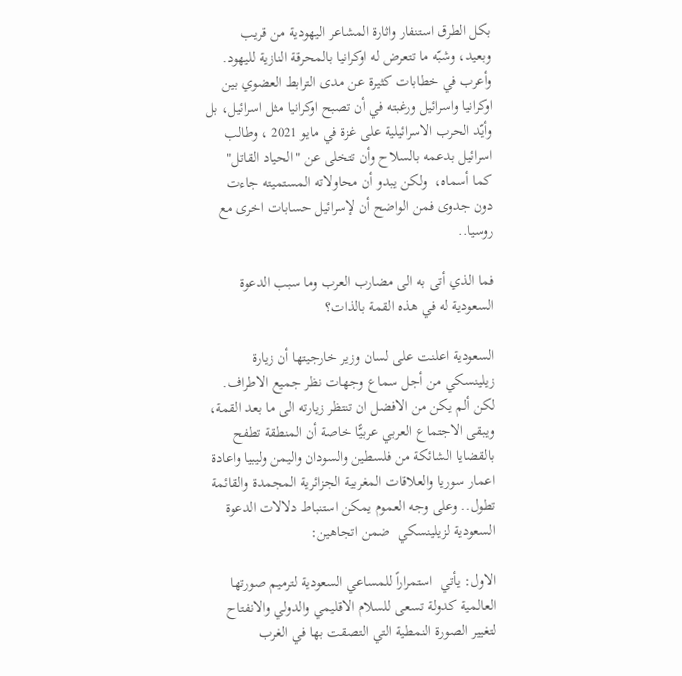بكل الطرق استنفار واثارة المشاعر اليهودية من قريب وبعيد، وشبّه ما تتعرض له اوكرانيا بالمحرقة النازية لليهود. وأعرب في خطابات كثيرة عن مدى الترابط العضوي بين اوكرانيا واسرائيل ورغبته في أن تصبح اوكرانيا مثل اسرائيل، بل وأيّد الحرب الاسرائيلية على غزة في مايو 2021 ، وطالب اسرائيل بدعمه بالسلاح وأن تتخلى عن "الحياد القاتل" كما أسماه،  ولكن يبدو أن محاولاته المستميته جاءت دون جدوى فمن الواضح أن لإسرائيل حسابات اخرى مع روسيا..

فما الذي أتى به الى مضارب العرب وما سبب الدعوة السعودية له في هذه القمة بالذات؟

السعودية اعلنت على لسان وزير خارجيتها أن زيارة زيلينسكي من أجل سماع وجهات نظر جميع الاطراف. لكن ألم يكن من الافضل ان تنتظر زيارته الى ما بعد القمة، ويبقى الاجتماع العربي عربيًّا خاصة أن المنطقة تطفح بالقضايا الشائكة من فلسطين والسودان واليمن وليبيا واعادة اعمار سوريا والعلاقات المغربية الجزائرية المجمدة والقائمة تطول.. وعلى وجه العموم يمكن استنباط دلالات الدعوة السعودية لزيلينسكي  ضمن اتجاهين:

الاول: يأتي  استمراراً للمساعي السعودية لترميم صورتها العالمية كدولة تسعى للسلام الاقليمي والدولي والانفتاح لتغيير الصورة النمطية التي التصقت بها في الغرب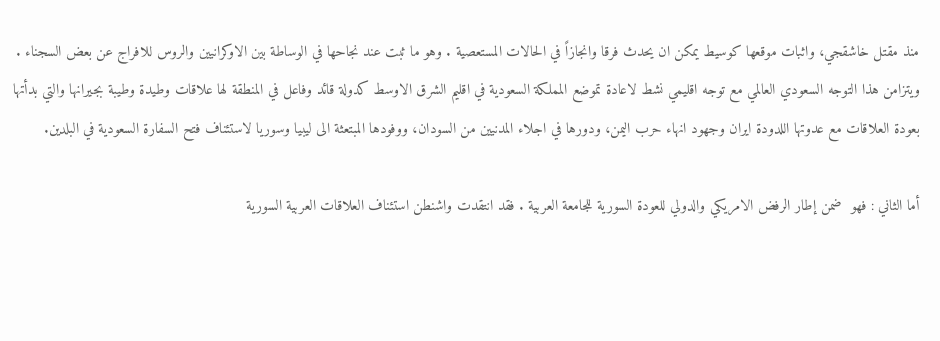منذ مقتل خاشقجي، واثبات موقعها كوسيط يمكن ان يحدث فرقا وانجازاً في الحالات المستعصية . وهو ما ثبت عند نجاحها في الوساطة بين الاوكرانيين والروس للافراج عن بعض السجناء . ويتزامن هذا التوجه السعودي العالمي مع توجه اقليمي نشط لاعادة تموضع المملكة السعودية في اقليم الشرق الاوسط كدولة قائد وفاعل في المنطقة لها علاقات وطيدة وطيبة بجيرانها والتي بدأتها بعودة العلاقات مع عدوتها اللدودة ايران وجهود انهاء حرب اليمن، ودورها في اجلاء المدنيين من السودان، ووفودها المبتعثة الى ليبيا وسوريا لاستئناف فتح السفارة السعودية في البلدين.

أما الثاني : فهو  ضمن إطار الرفض الامريكي والدولي للعودة السورية للجامعة العربية . فقد انتقدت واشنطن استئناف العلاقات العربية السورية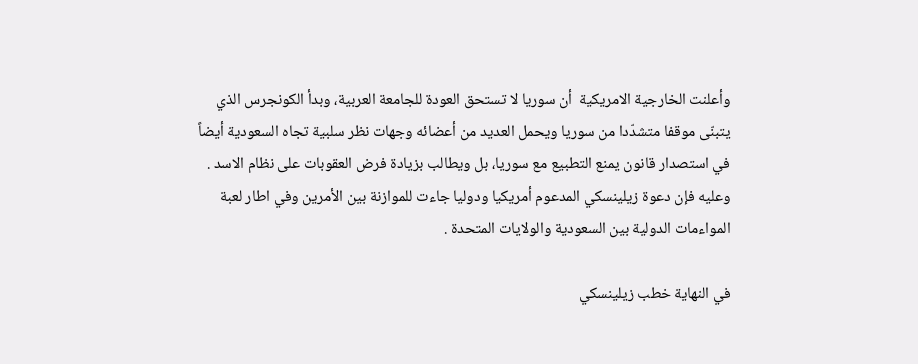وأعلنت الخارجية الامريكية  أن سوريا لا تستحق العودة للجامعة العربية، وبدأ الكونجرس الذي يتبنّى موقفا متشدّدا من سوريا ويحمل العديد من أعضائه وجهات نظر سلبية تجاه السعودية أيضاً في استصدار قانون يمنع التطبيع مع سوريا، بل ويطالب بزيادة فرض العقوبات على نظام الاسد . وعليه فإن دعوة زيلينسكي المدعوم أمريكيا ودوليا جاءت للموازنة بين الأمرين وفي اطار لعبة المواءمات الدولية بين السعودية والولايات المتحدة .

في النهاية خطب زيلينسكي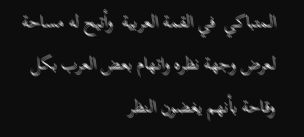المتباكي  في القمة العربية  وأتيح له مساحة لعرض وجهة نظره واتهام بعض العرب بكل وقاحة بأنهم يغضون النظر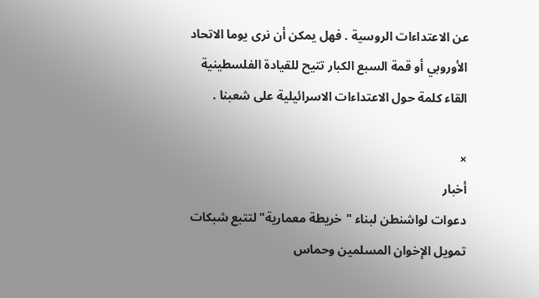عن الاعتداءات الروسية . فهل يمكن أن نرى يوما الاتحاد الأوروبي أو قمة السبع الكبار تتيح للقيادة الفلسطينية  القاء كلمة حول الاعتداءات الاسرائيلية على شعبنا .

×
أخبار
دعوات لواشنطن لبناء "خريطة معمارية" لتتبع شبكات تمويل الإخوان المسلمين وحماس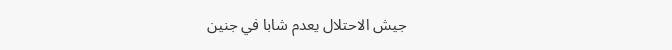جيش الاحتلال يعدم شابا في جنين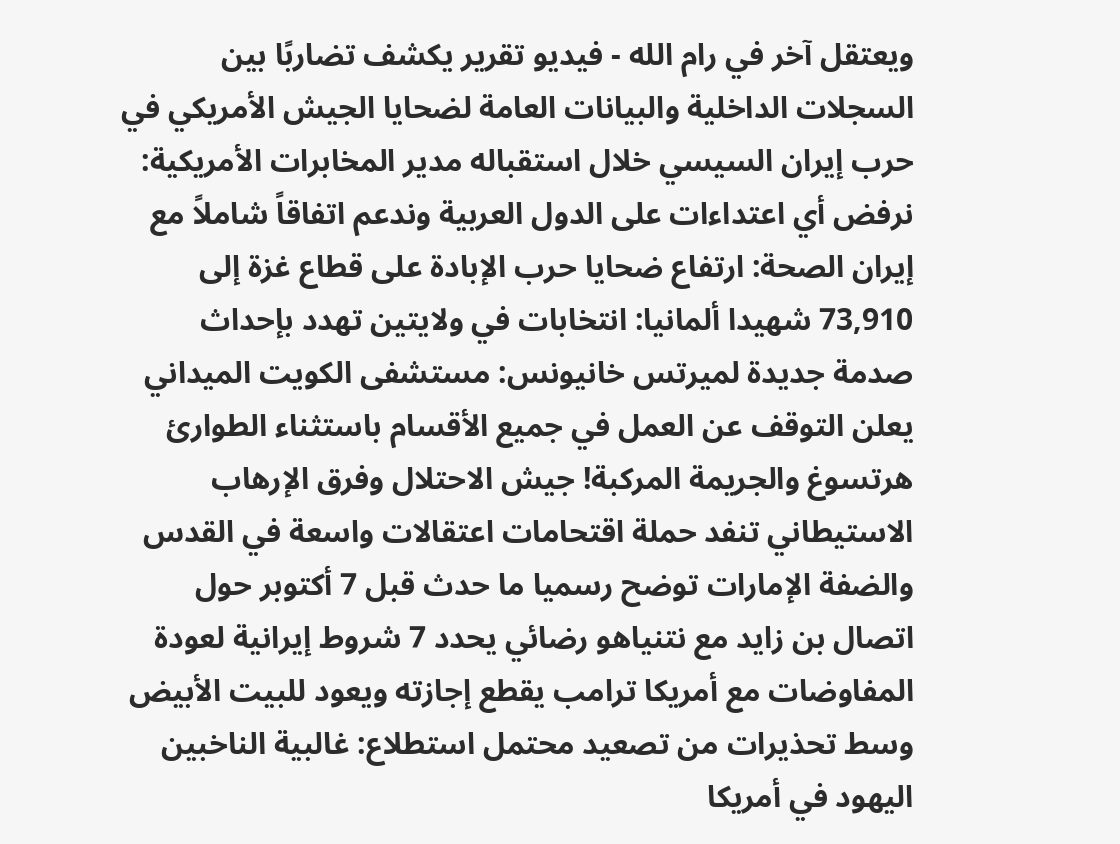ويعتقل آخر في رام الله - فيديو تقرير يكشف تضاربًا بين السجلات الداخلية والبيانات العامة لضحايا الجيش الأمريكي في حرب إيران السيسي خلال استقباله مدير المخابرات الأمريكية: نرفض أي اعتداءات على الدول العربية وندعم اتفاقاً شاملاً مع إيران الصحة: ارتفاع ضحايا حرب الإبادة على قطاع غزة إلى 73,910 شهيدا ألمانيا: انتخابات في ولايتين تهدد بإحداث صدمة جديدة لميرتس خانيونس: مستشفى الكويت الميداني يعلن التوقف عن العمل في جميع الأقسام باستثناء الطوارئ هرتسوغ والجريمة المركبة! جيش الاحتلال وفرق الإرهاب الاستيطاني تنفد حملة اقتحامات اعتقالات واسعة في القدس والضفة الإمارات توضح رسميا ما حدث قبل 7 أكتوبر حول اتصال بن زايد مع نتنياهو رضائي يحدد 7 شروط إيرانية لعودة المفاوضات مع أمريكا ترامب يقطع إجازته ويعود للبيت الأبيض وسط تحذيرات من تصعيد محتمل استطلاع: غالبية الناخبين اليهود في أمريكا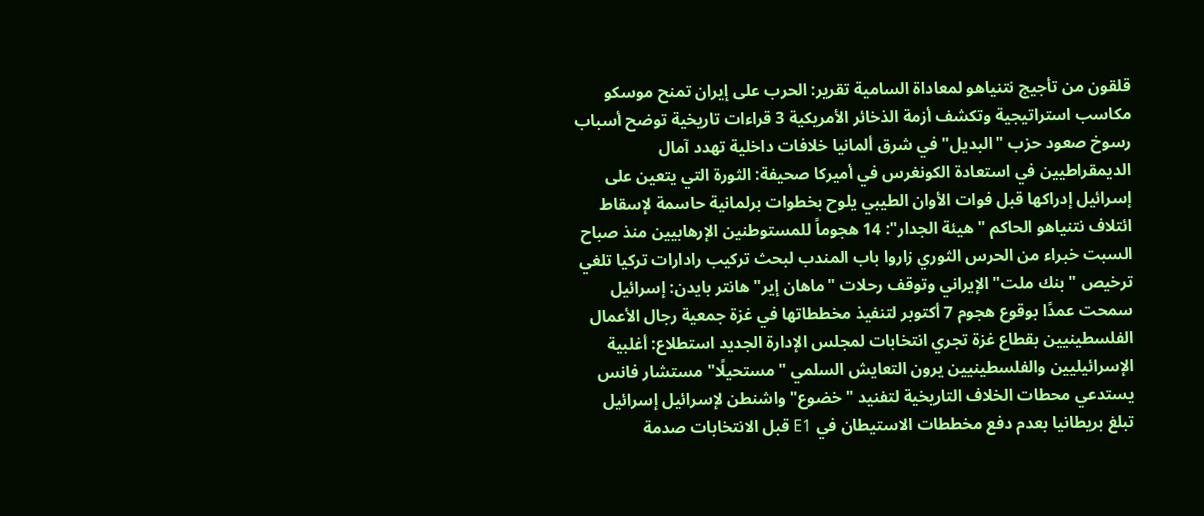قلقون من تأجيج نتنياهو لمعاداة السامية تقرير: الحرب على إيران تمنح موسكو مكاسب استراتيجية وتكشف أزمة الذخائر الأمريكية 3 قراءات تاريخية توضح أسباب رسوخ صعود حزب "البديل" في شرق ألمانيا خلافات داخلية تهدد آمال الديمقراطيين في استعادة الكونغرس في أميركا صحيفة: الثورة التي يتعين على إسرائيل إدراكها قبل فوات الأوان الطيبي يلوح بخطوات برلمانية حاسمة لإسقاط ائتلاف نتنياهو الحاكم "هيئة الجدار": 14 هجوماً للمستوطنين الإرهابيين منذ صباح السبت خبراء من الحرس الثوري زاروا باب المندب لبحث تركيب رادارات تركيا تلغي ترخيص "بنك ملت" الإيراني وتوقف رحلات "ماهان إير" هانتر بايدن: إسرائيل سمحت عمدًا بوقوع هجوم 7 أكتوبر لتنفيذ مخططاتها في غزة جمعية رجال الأعمال الفلسطينيين بقطاع غزة تجري انتخابات لمجلس الإدارة الجديد استطلاع: أغلبية الإسرائيليين والفلسطينيين يرون التعايش السلمي "مستحيلًا" مستشار فانس يستدعي محطات الخلاف التاريخية لتفنيد "خضوع" واشنطن لإسرائيل إسرائيل تبلغ بريطانيا بعدم دفع مخططات الاستيطان في E1 قبل الانتخابات صدمة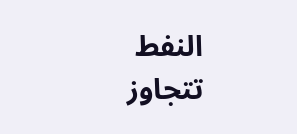النفط تتجاوز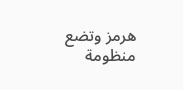هرمز وتضع منظومة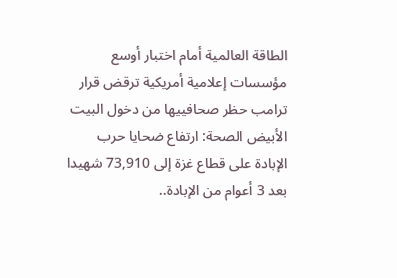الطاقة العالمية أمام اختبار أوسع مؤسسات إعلامية أمريكية ترقض قرار ترامب حظر صحافييها من دخول البيت الأبيض الصحة: ارتفاع ضحايا حرب الإبادة على قطاع غزة إلى 73,910 شهيدا بعد 3 أعوام من الإبادة..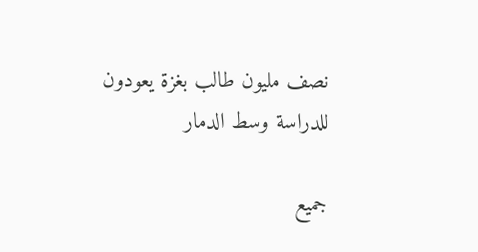نصف مليون طالب بغزة يعودون للدراسة وسط الدمار

جميع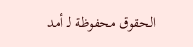الحقوق محفوظة لـ أمد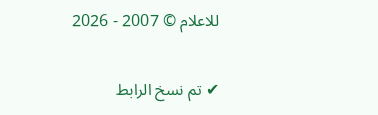للاعلام © 2007 - 2026

✔ تم نسخ الرابط